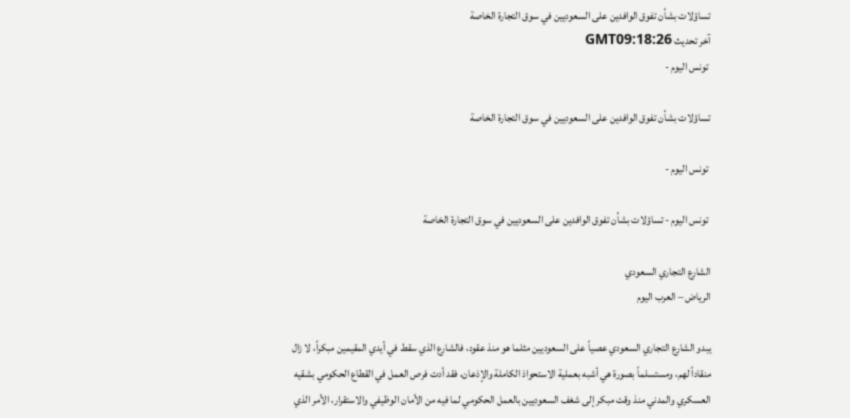تساؤلات بشأن تفوق الوافدين على السعوديين في سوق التجارة الخاصة
آخر تحديث GMT09:18:26
 تونس اليوم -

تساؤلات بشأن تفوق الوافدين على السعوديين في سوق التجارة الخاصة

 تونس اليوم -

 تونس اليوم - تساؤلات بشأن تفوق الوافدين على السعوديين في سوق التجارة الخاصة

الشارع التجاري السعودي
الرياض – العرب اليوم

يبدو الشارع التجاري السعودي عصياً على السعوديين مثلما هو منذ عقود، فالشارع الذي سقط في أيدي المقيمين مبكراً، لا زال منقاداً لهم، ومستسلماً بصورة هي أشبه بعملية الاستحواذ الكاملة والإذعان، فقد أدت فرص العمل في القطاع الحكومي بشقيه العسكري والمدني منذ وقت مبكر إلى شغف السعوديين بالعمل الحكومي لما فيه من الأمان الوظيفي والاستقرار، الأمر الذي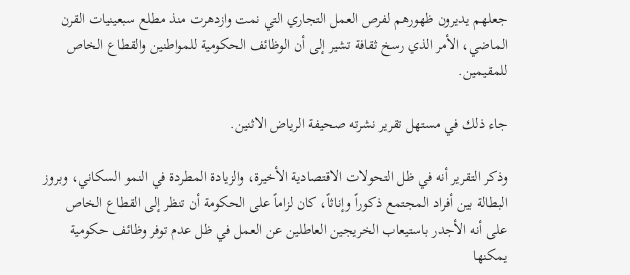جعلهم يديرون ظهورهم لفرص العمل التجاري التي نمت وازدهرت منذ مطلع سبعينيات القرن الماضي، الأمر الذي رسخ ثقافة تشير إلى أن الوظائف الحكومية للمواطنين والقطاع الخاص للمقيمين.

جاء ذلك في مستهل تقرير نشرته صحيفة الرياض الاثنين.

وذكر التقرير أنه في ظل التحولات الاقتصادية الأخيرة، والزيادة المطردة في النمو السكاني، وبروز البطالة بين أفراد المجتمع ذكوراً وإناثاً، كان لزاماً على الحكومة أن تنظر إلى القطاع الخاص على أنه الأجدر باستيعاب الخريجين العاطلين عن العمل في ظل عدم توفر وظائف حكومية يمكنها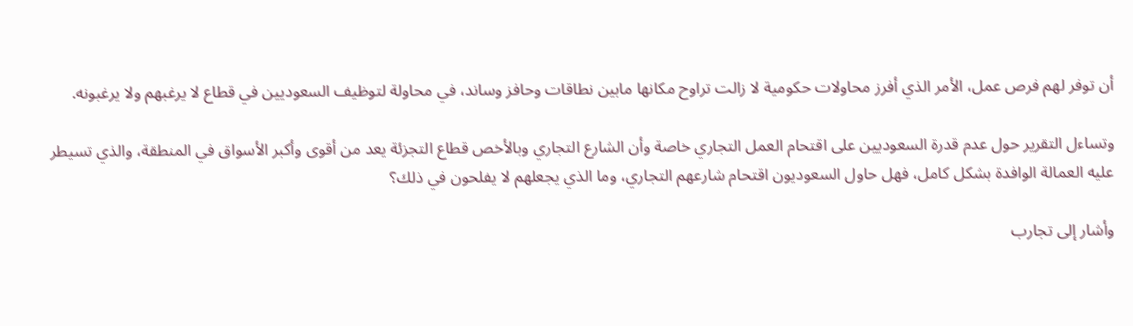أن توفر لهم فرص عمل، الأمر الذي أفرز محاولات حكومية لا زالت تراوح مكانها مابين نطاقات وحافز وساند، في محاولة لتوظيف السعوديين في قطاع لا يرغبهم ولا يرغبونه.

وتساءل التقرير حول عدم قدرة السعوديين على اقتحام العمل التجاري خاصة وأن الشارع التجاري وبالأخص قطاع التجزئة يعد من أقوى وأكبر الأسواق في المنطقة، والذي تسيطر عليه العمالة الوافدة بشكل كامل، فهل حاول السعوديون اقتحام شارعهم التجاري، وما الذي يجعلهم لا يفلحون في ذلك؟

وأشار إلى تجارب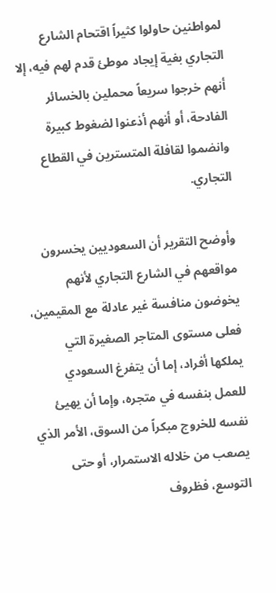لمواطنين حاولوا كثيراً اقتحام الشارع التجاري بغية إيجاد موطئ قدم لهم فيه، إلا أنهم خرجوا سريعاً محملين بالخسائر الفادحة، أو أنهم أذعنوا لضغوط كبيرة وانضموا لقافلة المتسترين في القطاع التجاري.

وأوضح التقرير أن السعوديين يخسرون مواقعهم في الشارع التجاري لأنهم يخوضون منافسة غير عادلة مع المقيمين، فعلى مستوى المتاجر الصغيرة التي يملكها أفراد، إما أن يتفرغ السعودي للعمل بنفسه في متجره، وإما أن يهيئ نفسه للخروج مبكراً من السوق، الأمر الذي يصعب من خلاله الاستمرار، أو حتى التوسع، فظروف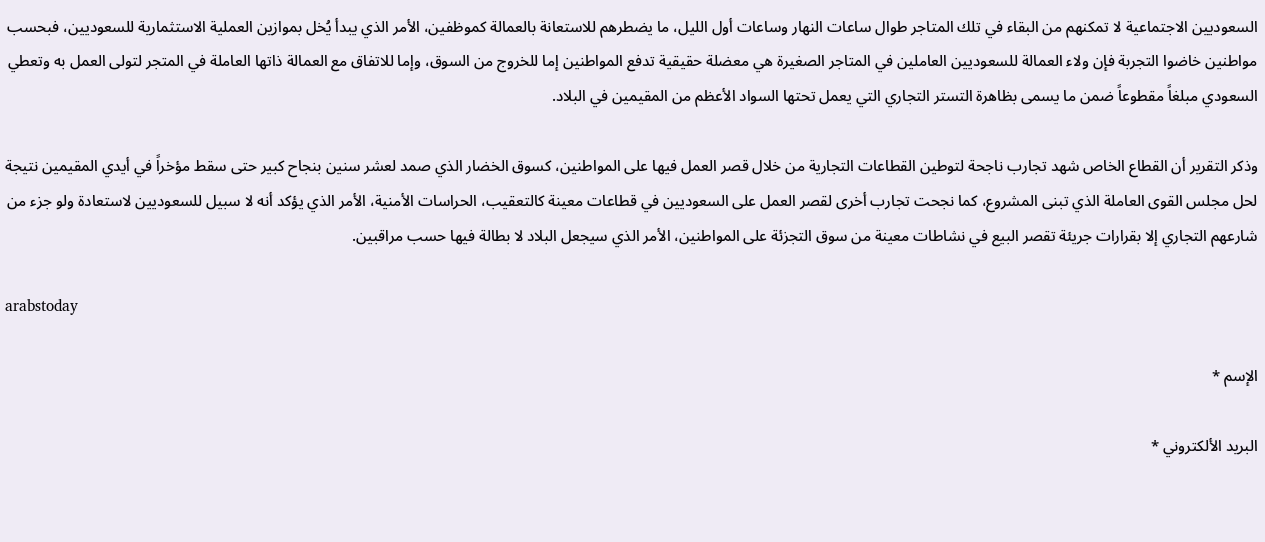السعوديين الاجتماعية لا تمكنهم من البقاء في تلك المتاجر طوال ساعات النهار وساعات أول الليل، ما يضطرهم للاستعانة بالعمالة كموظفين، الأمر الذي يبدأ يُخل بموازين العملية الاستثمارية للسعوديين، فبحسب مواطنين خاضوا التجربة فإن ولاء العمالة للسعوديين العاملين في المتاجر الصغيرة هي معضلة حقيقية تدفع المواطنين إما للخروج من السوق، وإما للاتفاق مع العمالة ذاتها العاملة في المتجر لتولى العمل به وتعطي السعودي مبلغاً مقطوعاً ضمن ما يسمى بظاهرة التستر التجاري التي يعمل تحتها السواد الأعظم من المقيمين في البلاد.

وذكر التقرير أن القطاع الخاص شهد تجارب ناجحة لتوطين القطاعات التجارية من خلال قصر العمل فيها على المواطنين، كسوق الخضار الذي صمد لعشر سنين بنجاح كبير حتى سقط مؤخراً في أيدي المقيمين نتيجة لحل مجلس القوى العاملة الذي تبنى المشروع، كما نجحت تجارب أخرى لقصر العمل على السعوديين في قطاعات معينة كالتعقيب، الحراسات الأمنية، الأمر الذي يؤكد أنه لا سبيل للسعوديين لاستعادة ولو جزء من شارعهم التجاري إلا بقرارات جريئة تقصر البيع في نشاطات معينة من سوق التجزئة على المواطنين، الأمر الذي سيجعل البلاد لا بطالة فيها حسب مراقبين.

arabstoday

الإسم *

البريد الألكتروني *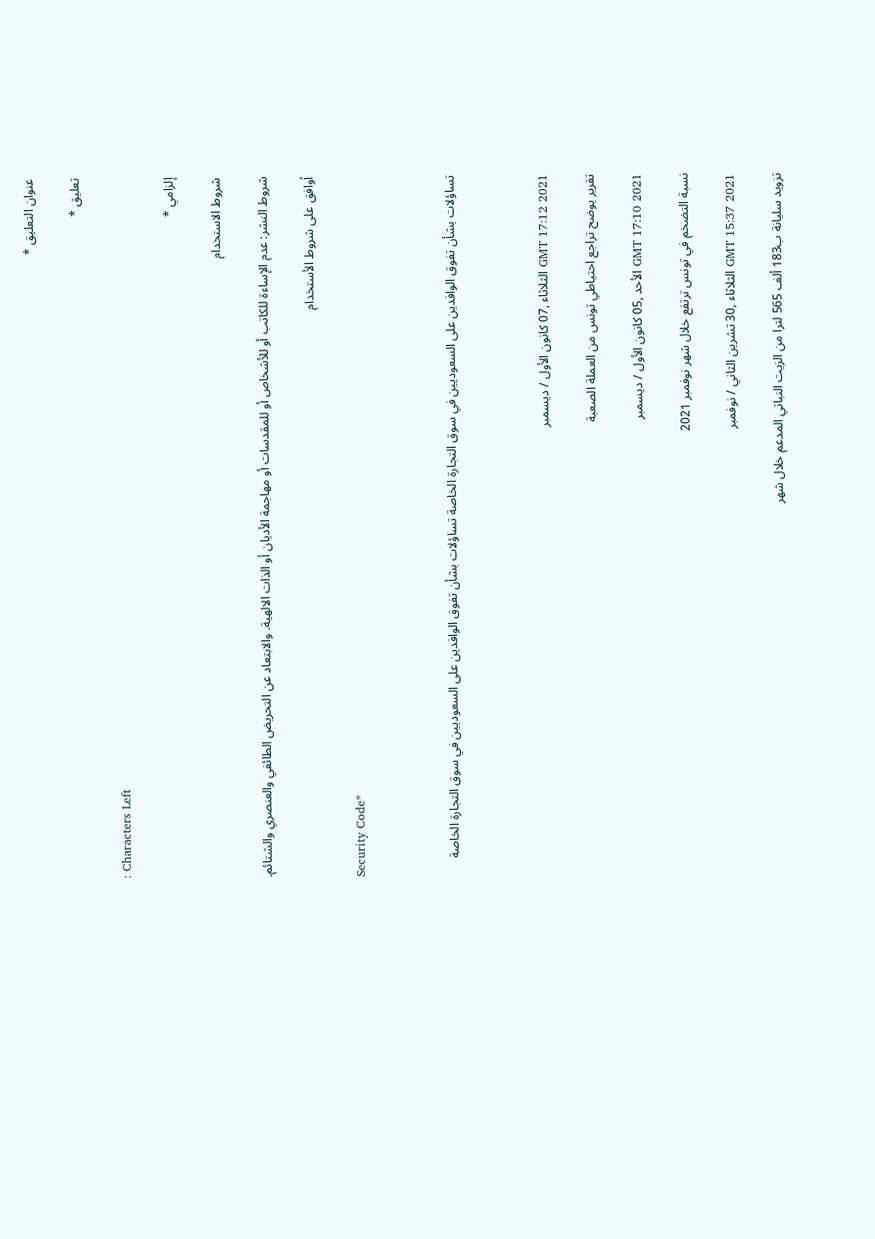عنوان التعليق *

تعليق *

: Characters Left

إلزامي *

شروط الاستخدام

شروط النشر: عدم الإساءة للكاتب أو للأشخاص أو للمقدسات أو مهاجمة الأديان أو الذات الالهية. والابتعاد عن التحريض الطائفي والعنصري والشتائم.

اُوافق على شروط الأستخدام

Security Code*



تساؤلات بشأن تفوق الوافدين على السعوديين في سوق التجارة الخاصة تساؤلات بشأن تفوق الوافدين على السعوديين في سوق التجارة الخاصة



GMT 17:12 2021 الثلاثاء ,07 كانون الأول / ديسمبر

تقرير يوضح تراجع احتياطي تونس من العملة الصعبة

GMT 17:10 2021 الأحد ,05 كانون الأول / ديسمبر

نسبة التضخم في تونس ترتفع خلال شهر نوفمبر 2021

GMT 15:37 2021 الثلاثاء ,30 تشرين الثاني / نوفمبر

تزويد سليانة ب183 ألف 565 لترا من الزيت النباتي المدعم خلال شهر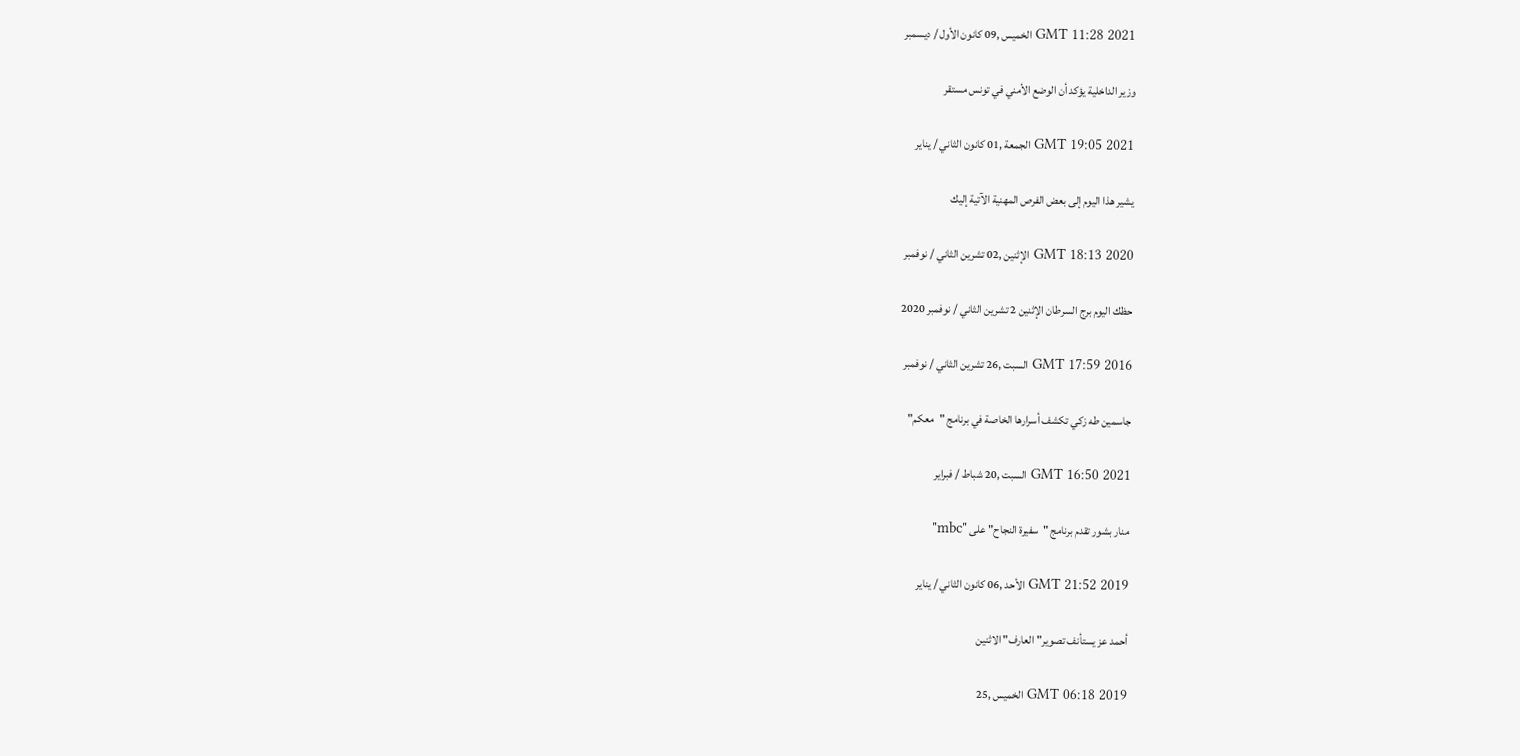GMT 11:28 2021 الخميس ,09 كانون الأول / ديسمبر

وزير الداخلية يؤكد أن الوضع الأمني في تونس مستقر

GMT 19:05 2021 الجمعة ,01 كانون الثاني / يناير

يشير هذا اليوم إلى بعض الفرص المهنية الآتية إليك

GMT 18:13 2020 الإثنين ,02 تشرين الثاني / نوفمبر

حظك اليوم برج السرطان الإثنين 2 تشرين الثاني / نوفمبر 2020

GMT 17:59 2016 السبت ,26 تشرين الثاني / نوفمبر

جاسمين طه زكي تكشف أسرارها الخاصة في برنامج "معكم"

GMT 16:50 2021 السبت ,20 شباط / فبراير

منار بشور تقدم برنامج "سفيرة النجاح" على "mbc"

GMT 21:52 2019 الأحد ,06 كانون الثاني / يناير

أحمد عز يستأنف تصوير" العارف" الاثنين

GMT 06:18 2019 الخميس ,25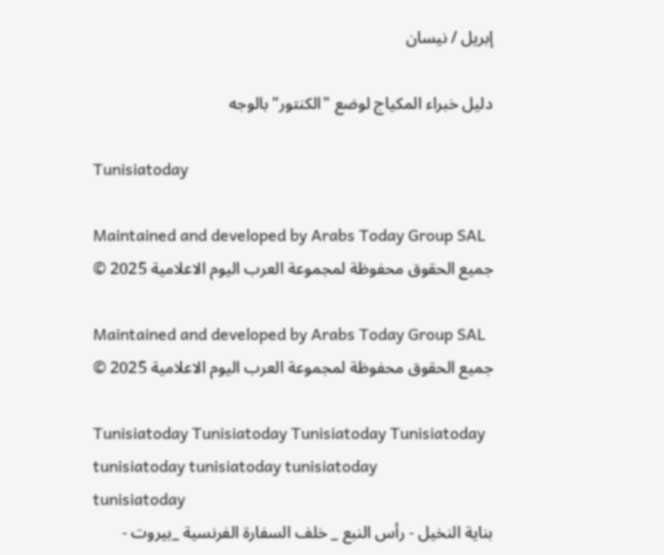إبريل / نيسان

دليل خبراء المكياج لوضع "الكنتور" بالوجه

Tunisiatoday

Maintained and developed by Arabs Today Group SAL
جميع الحقوق محفوظة لمجموعة العرب اليوم الاعلامية 2025 ©

Maintained and developed by Arabs Today Group SAL
جميع الحقوق محفوظة لمجموعة العرب اليوم الاعلامية 2025 ©

Tunisiatoday Tunisiatoday Tunisiatoday Tunisiatoday
tunisiatoday tunisiatoday tunisiatoday
tunisiatoday
بناية النخيل - رأس النبع _ خلف السفارة الفرنسية _بيروت -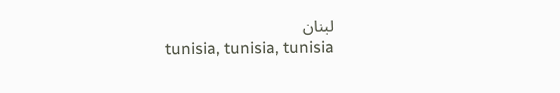لبنان
tunisia, tunisia, tunisia